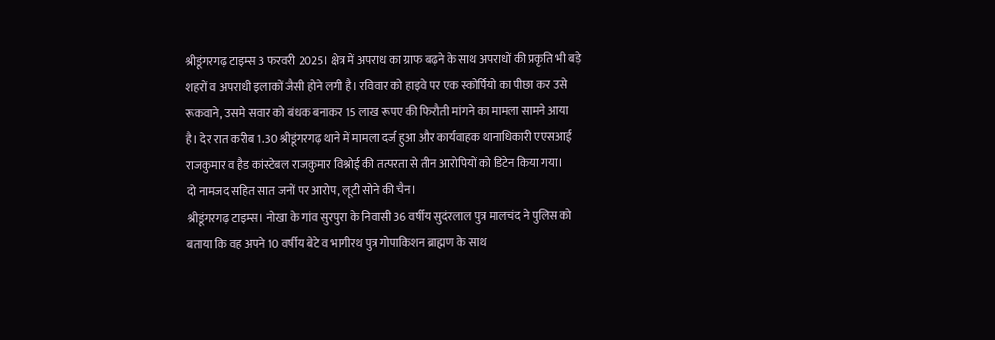श्रीडूंगरगढ़ टाइम्स 3 फरवरी 2025। क्षेत्र में अपराध का ग्राफ बढ़ने के साथ अपराधों की प्रकृति भी बड़े शहरों व अपराधी इलाकों जैसी होने लगी है। रविवार को हाइवे पर एक स्कोर्पियो का पीछा कर उसे रूकवाने, उसमे सवार को बंधक बनाकर 15 लाख रूपए की फिरौती मांगने का मामला सामने आया है। देर रात करीब 1.30 श्रीडूंगरगढ़ थाने में मामला दर्ज हुआ और कार्यवाहक थानाधिकारी एएसआई राजकुमार व हैड कांस्टेबल राजकुमार विश्नोई की तत्परता से तीन आरोपियों को डिटेन किया गया।
दो नामजद सहित सात जनों पर आरोप, लूटी सोने की चैन।
श्रीडूंगरगढ़ टाइम्स। नोखा के गांव सुरपुरा के निवासी 36 वर्षीय सुदंरलाल पुत्र मालचंद ने पुलिस को बताया कि वह अपने 10 वर्षीय बेटे व भागीरथ पुत्र गोपाकिशन ब्राह्मण के साथ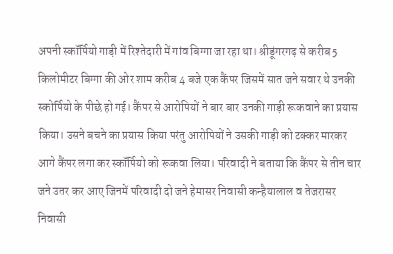अपनी स्कॉर्पियो गाड़ी में रिश्तेदारी में गांव बिग्गा जा रहा था। श्रीडूंगरगढ़ से करीब 5 किलोमीटर बिग्गा की ओर शाम करीब 4 बजे एक कैंपर जिसमें सात जने सवार थे उनकी स्कोर्पियो के पीछे हो गई। कैंपर से आरोपियों ने बार बार उनकी गाड़ी रूकवाने का प्रयास किया। उसने बचने का प्रयास किया परंतु आरोपियों ने उसकी गाड़ी को टक्कर मारकर आगे कैंपर लगा कर स्कॉर्पियो को रूकवा लिया। परिवादी ने बताया कि कैंपर से तीन चार जने उतर कर आए जिनमें परिवादी दो जने हेमासर निवासी कन्हैयालाल व तेजरासर निवासी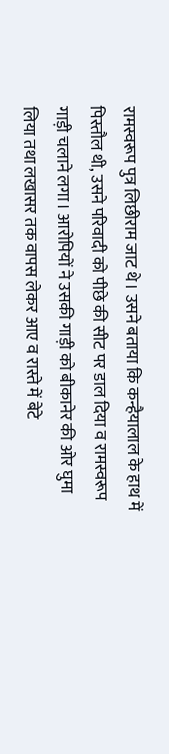रामस्वरूप पुत्र लिछीराम जाट थे। उसने बताया कि कन्हैयालाल के हाथ में पिस्तौल थी, उसने परिवादी को पीछे की सीट पर डाल दिया व रामस्वरूप गाड़ी चलाने लगा। आरोपियों ने उसकी गाड़ी को बीकानेर की ओर घुमा लिया तथा लखासर तक वापस लेकर आए व रास्ते में बेटे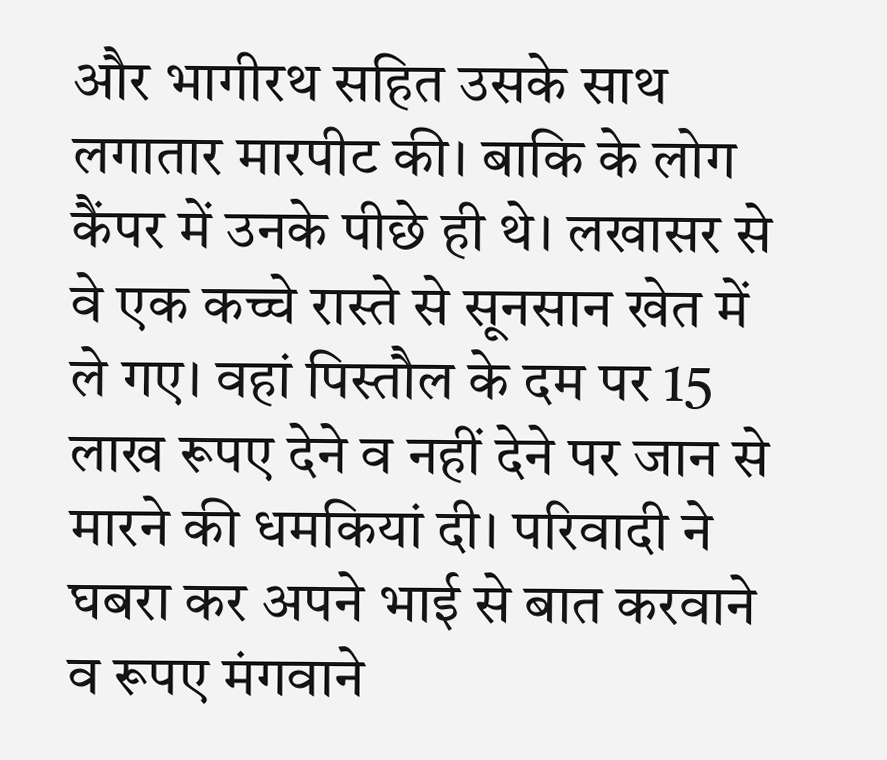और भागीरथ सहित उसके साथ लगातार मारपीट की। बाकि के लोग कैंपर में उनके पीछे ही थे। लखासर से वे एक कच्चे रास्ते से सूनसान खेत में ले गए। वहां पिस्तौल के दम पर 15 लाख रूपए देने व नहीं देने पर जान से मारने की धमकियां दी। परिवादी ने घबरा कर अपने भाई से बात करवाने व रूपए मंगवाने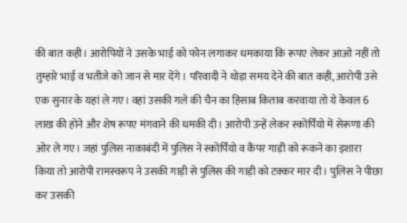की बात कही। आरोपियों ने उसके भाई को फोन लगाकर धमकाया कि रूपए लेकर आओ नहीं तो तुम्हारे भाई व भतीजे को जान से मार देंगे। परिवादी ने थोड़ा समय देने की बात कही, आरोपी उसे एक सुनार के यहां ले गए। वहां उसकी गले की चैन का हिसाब किताब करवाया तो ये केवल 6 लाख की होने और शेष रूपए मंगवाने की धमकी दी। आरोपी उन्हें लेकर स्कोर्पियो में सेरूणा की ओर ले गए। जहां पुलिस नाकाबंदी में पुलिस ने स्कोर्पियो व कैंपर गाड़ी को रूकने का इशारा किया तो आरोपी रामस्वरूप ने उसकी गाड़ी से पुलिस की गाड़ी को टक्कर मार दी। पुलिस ने पीछा कर उसकी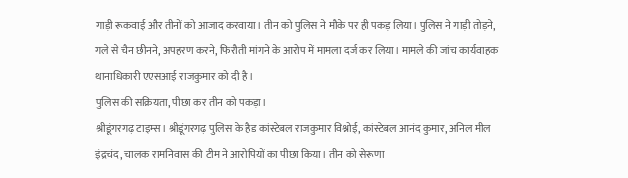गाड़ी रूकवाई और तीनों को आजाद करवाया। तीन को पुलिस ने मौके पर ही पकड़ लिया। पुलिस ने गाड़ी तोड़ने, गले से चैन छीनने, अपहरण करने, फिरौती मांगने के आरोप में मामला दर्ज कर लिया। मामले की जांच कार्यवाहक थानाधिकारी एएसआई राजकुमार को दी है।
पुलिस की सक्रियता, पीछा कर तीन को पकड़ा।
श्रीडूंगरगढ़ टाइम्स। श्रीडूंगरगढ़ पुलिस के हैड कांस्टेबल राजकुमार विश्नोई, कांस्टेबल आनंद कुमार, अनिल मील इंद्रचंद, चालक रामनिवास की टीम ने आरोपियों का पीछा किया। तीन को सेरूणा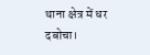थाना क्षेत्र में धर दबोचा।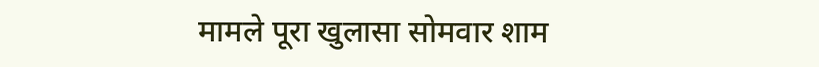मामले पूरा खुलासा सोमवार शाम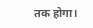तक होगा।